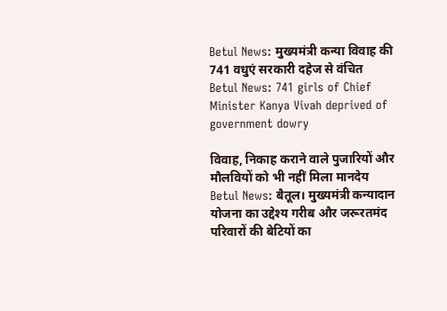Betul News: मुख्यमंत्री कन्या विवाह की 741 वधुएं सरकारी दहेज से वंचित
Betul News: 741 girls of Chief Minister Kanya Vivah deprived of government dowry

विवाह, निकाह कराने वाले पुजारियों और मौलवियों को भी नहीं मिला मानदेय
Betul News: बैतूल। मुख्यमंत्री कन्यादान योजना का उद्देश्य गरीब और जरूरतमंद परिवारों की बेटियों का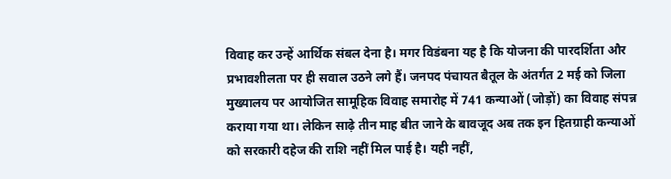विवाह कर उन्हें आर्थिक संबल देना है। मगर विडंबना यह है कि योजना की पारदर्शिता और प्रभावशीलता पर ही सवाल उठने लगे हैं। जनपद पंचायत बैतूल के अंतर्गत 2 मई को जिला मुख्यालय पर आयोजित सामूहिक विवाह समारोह में 741 कन्याओं (जोड़ों) का विवाह संपन्न कराया गया था। लेकिन साढ़े तीन माह बीत जाने के बावजूद अब तक इन हितग्राही कन्याओं को सरकारी दहेज की राशि नहीं मिल पाई है। यही नहीं,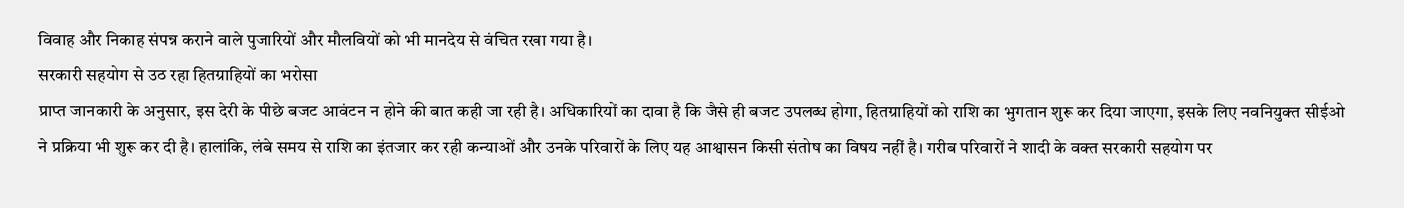विवाह और निकाह संपन्न कराने वाले पुजारियों और मौलवियों को भी मानदेय से वंचित रखा गया है।
सरकारी सहयोग से उठ रहा हितग्राहियों का भरोसा
प्राप्त जानकारी के अनुसार, इस देरी के पीछे बजट आवंटन न होने की बात कही जा रही है। अधिकारियों का दावा है कि जैसे ही बजट उपलब्ध होगा, हितग्राहियों को राशि का भुगतान शुरू कर दिया जाएगा, इसके लिए नवनियुक्त सीईओ ने प्रक्रिया भी शुरू कर दी है। हालांकि, लंबे समय से राशि का इंतजार कर रही कन्याओं और उनके परिवारों के लिए यह आश्वासन किसी संतोष का विषय नहीं है। गरीब परिवारों ने शादी के वक्त सरकारी सहयोग पर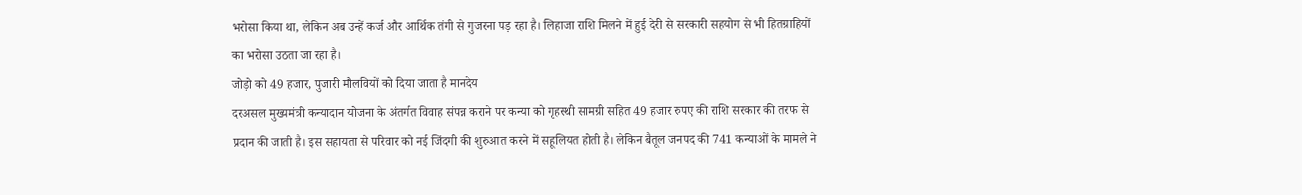भरोसा किया था, लेकिन अब उन्हें कर्ज और आर्थिक तंगी से गुजरना पड़ रहा है। लिहाजा राशि मिलने में हुई देरी से सरकारी सहयोग से भी हितग्राहियों का भरोसा उठता जा रहा है।
जोड़ो को 49 हजार, पुजारी मौलवियों को दिया जाता है मानदेय
दरअसल मुख्यमंत्री कन्यादान योजना के अंतर्गत विवाह संपन्न कराने पर कन्या को गृहस्थी सामग्री सहित 49 हजार रुपए की राशि सरकार की तरफ से प्रदान की जाती है। इस सहायता से परिवार को नई जिंदगी की शुरुआत करने में सहूलियत होती है। लेकिन बैतूल जनपद की 741 कन्याओं के मामले ने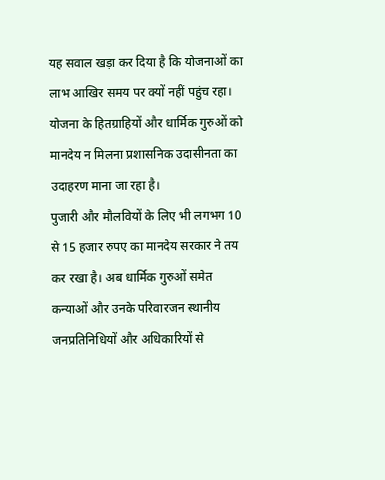यह सवाल खड़ा कर दिया है कि योजनाओं का लाभ आखिर समय पर क्यों नहीं पहुंच रहा। योजना के हितग्राहियों और धार्मिक गुरुओं को मानदेय न मिलना प्रशासनिक उदासीनता का उदाहरण माना जा रहा है।
पुजारी और मौलवियों के लिए भी लगभग 10 से 15 हजार रुपए का मानदेय सरकार ने तय कर रखा है। अब धार्मिक गुरुओं समेत कन्याओं और उनके परिवारजन स्थानीय जनप्रतिनिधियों और अधिकारियों से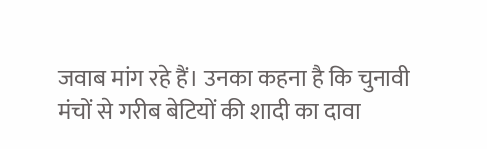जवाब मांग रहे हैं। उनका कहना है कि चुनावी मंचों से गरीब बेटियों की शादी का दावा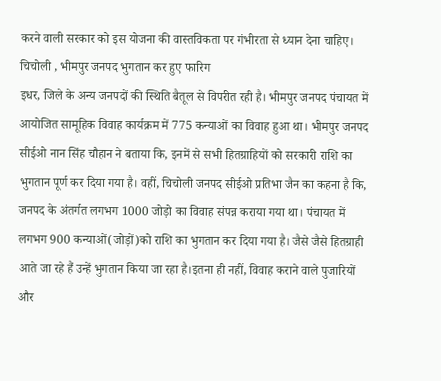करने वाली सरकार को इस योजना की वास्तविकता पर गंभीरता से ध्यान देना चाहिए।
चिचोली , भीमपुर जनपद भुगतान कर हुए फारिग
इधर, जिले के अन्य जनपदों की स्थिति बैतूल से विपरीत रही है। भीमपुर जनपद पंचायत में आयोजित सामूहिक विवाह कार्यक्रम में 775 कन्याओं का विवाह हुआ था। भीमपुर जनपद सीईओ नान सिंह चौहान ने बताया कि, इनमें से सभी हितग्राहियों को सरकारी राशि का भुगतान पूर्ण कर दिया गया है। वहीं, चिचोली जनपद सीईओ प्रतिभा जैन का कहना है कि, जनपद के अंतर्गत लगभग 1000 जोड़ो का विवाह संपन्न कराया गया था। पंचायत में लगभग 900 कन्याओं(जोड़ों)को राशि का भुगतान कर दिया गया है। जैसे जैसे हितग्राही आते जा रहे हैं उन्हें भुगतान किया जा रहा है।इतना ही नहीं, विवाह कराने वाले पुजारियों और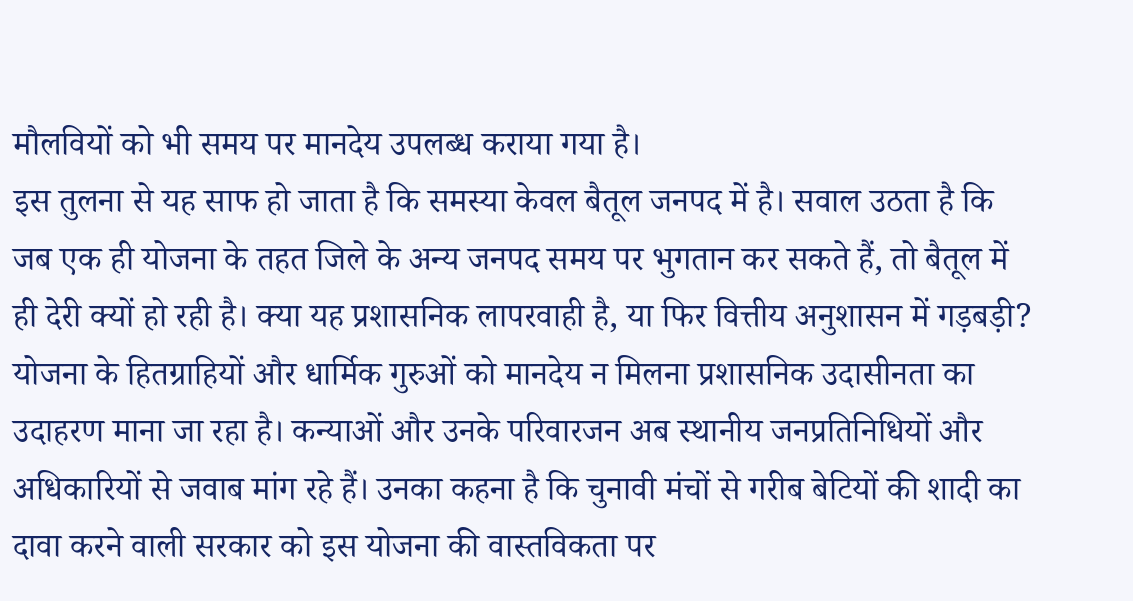मौलवियों को भी समय पर मानदेय उपलब्ध कराया गया है।
इस तुलना से यह साफ हो जाता है कि समस्या केवल बैतूल जनपद में है। सवाल उठता है कि जब एक ही योजना के तहत जिले के अन्य जनपद समय पर भुगतान कर सकते हैं, तो बैतूल में ही देरी क्यों हो रही है। क्या यह प्रशासनिक लापरवाही है, या फिर वित्तीय अनुशासन में गड़बड़ी?
योजना के हितग्राहियों और धार्मिक गुरुओं को मानदेय न मिलना प्रशासनिक उदासीनता का उदाहरण माना जा रहा है। कन्याओं और उनके परिवारजन अब स्थानीय जनप्रतिनिधियों और अधिकारियों से जवाब मांग रहे हैं। उनका कहना है कि चुनावी मंचों से गरीब बेटियों की शादी का दावा करने वाली सरकार को इस योजना की वास्तविकता पर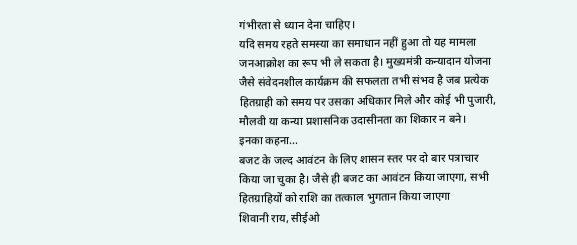गंभीरता से ध्यान देना चाहिए।
यदि समय रहते समस्या का समाधान नहीं हुआ तो यह मामला जनआक्रोश का रूप भी ले सकता है। मुख्यमंत्री कन्यादान योजना जैसे संवेदनशील कार्यक्रम की सफलता तभी संभव है जब प्रत्येक हितग्राही को समय पर उसका अधिकार मिले और कोई भी पुजारी, मौलवी या कन्या प्रशासनिक उदासीनता का शिकार न बने।
इनका कहना…
बजट के जल्द आवंटन के लिए शासन स्तर पर दो बार पत्राचार किया जा चुका है। जैसे ही बजट का आवंटन किया जाएगा, सभी हितग्राहियों को राशि का तत्काल भुगतान किया जाएगा
शिवानी राय, सीईओ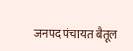जनपद पंचायत बैतूल